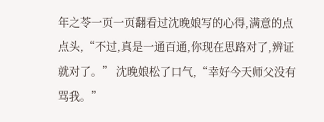年之苓一页一页翻看过沈晚娘写的心得,满意的点点头,“不过,真是一通百通,你现在思路对了,辨证就对了。” 沈晚娘松了口气,“幸好今天师父没有骂我。”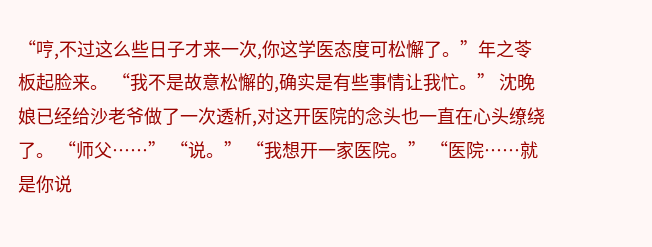“哼,不过这么些日子才来一次,你这学医态度可松懈了。”年之苓板起脸来。 “我不是故意松懈的,确实是有些事情让我忙。” 沈晚娘已经给沙老爷做了一次透析,对这开医院的念头也一直在心头缭绕了。 “师父……” “说。” “我想开一家医院。” “医院……就是你说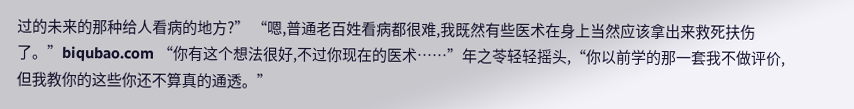过的未来的那种给人看病的地方?” “嗯,普通老百姓看病都很难,我既然有些医术在身上当然应该拿出来救死扶伤了。”biqubao.com “你有这个想法很好,不过你现在的医术……”年之苓轻轻摇头,“你以前学的那一套我不做评价,但我教你的这些你还不算真的通透。”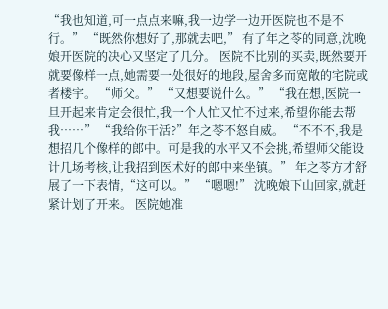“我也知道,可一点点来嘛,我一边学一边开医院也不是不行。” “既然你想好了,那就去吧,” 有了年之苓的同意,沈晚娘开医院的决心又坚定了几分。 医院不比别的买卖,既然要开就要像样一点,她需要一处很好的地段,屋舍多而宽敞的宅院或者楼宇。 “师父。” “又想要说什么。” “我在想,医院一旦开起来肯定会很忙,我一个人忙又忙不过来,希望你能去帮我……” “我给你干活?”年之苓不怒自威。 “不不不,我是想招几个像样的郎中。可是我的水平又不会挑,希望师父能设计几场考核,让我招到医术好的郎中来坐镇。” 年之苓方才舒展了一下表情,“这可以。” “嗯嗯!” 沈晚娘下山回家,就赶紧计划了开来。 医院她准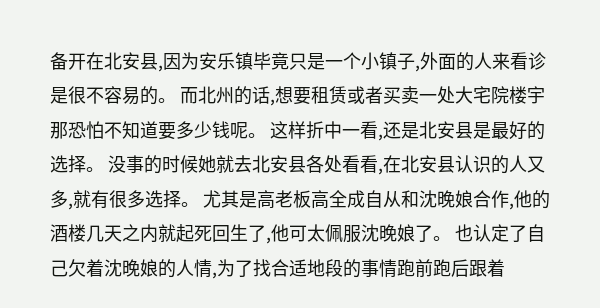备开在北安县,因为安乐镇毕竟只是一个小镇子,外面的人来看诊是很不容易的。 而北州的话,想要租赁或者买卖一处大宅院楼宇那恐怕不知道要多少钱呢。 这样折中一看,还是北安县是最好的选择。 没事的时候她就去北安县各处看看,在北安县认识的人又多,就有很多选择。 尤其是高老板高全成自从和沈晚娘合作,他的酒楼几天之内就起死回生了,他可太佩服沈晚娘了。 也认定了自己欠着沈晚娘的人情,为了找合适地段的事情跑前跑后跟着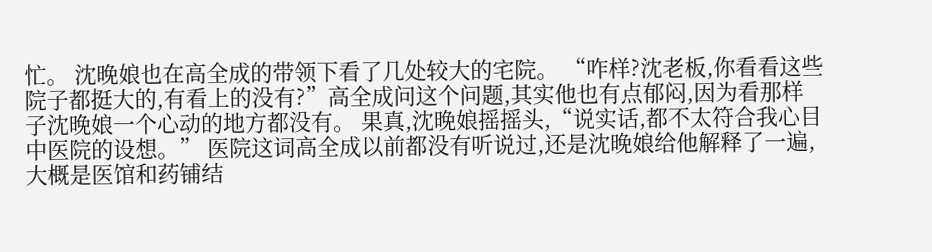忙。 沈晚娘也在高全成的带领下看了几处较大的宅院。 “咋样?沈老板,你看看这些院子都挺大的,有看上的没有?”高全成问这个问题,其实他也有点郁闷,因为看那样子沈晚娘一个心动的地方都没有。 果真,沈晚娘摇摇头,“说实话,都不太符合我心目中医院的设想。” 医院这词高全成以前都没有听说过,还是沈晚娘给他解释了一遍,大概是医馆和药铺结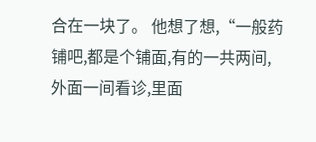合在一块了。 他想了想,“一般药铺吧,都是个铺面,有的一共两间,外面一间看诊,里面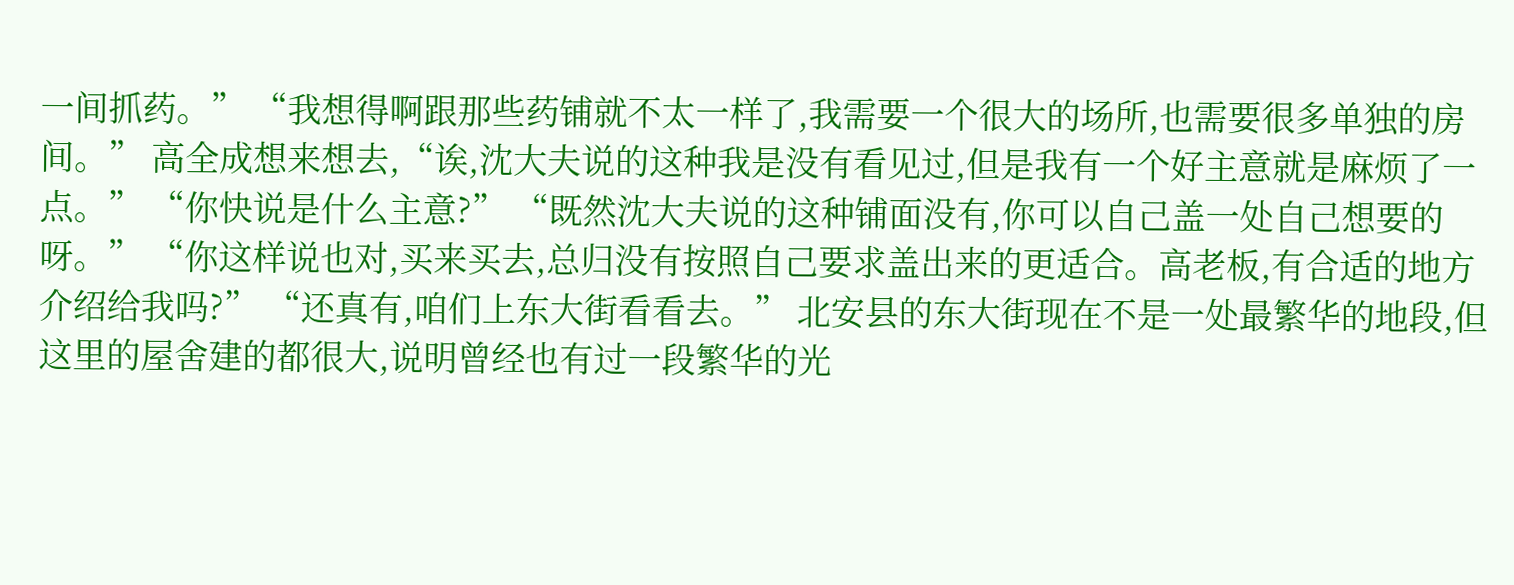一间抓药。” “我想得啊跟那些药铺就不太一样了,我需要一个很大的场所,也需要很多单独的房间。” 高全成想来想去,“诶,沈大夫说的这种我是没有看见过,但是我有一个好主意就是麻烦了一点。” “你快说是什么主意?” “既然沈大夫说的这种铺面没有,你可以自己盖一处自己想要的呀。” “你这样说也对,买来买去,总归没有按照自己要求盖出来的更适合。高老板,有合适的地方介绍给我吗?” “还真有,咱们上东大街看看去。” 北安县的东大街现在不是一处最繁华的地段,但这里的屋舍建的都很大,说明曾经也有过一段繁华的光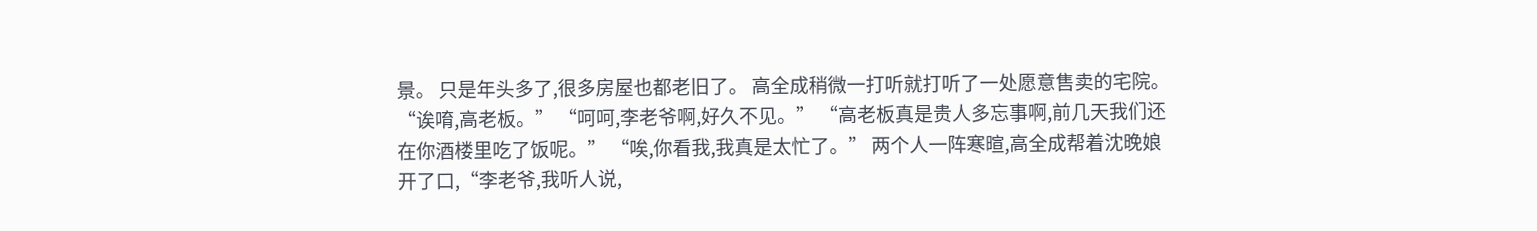景。 只是年头多了,很多房屋也都老旧了。 高全成稍微一打听就打听了一处愿意售卖的宅院。 “诶唷,高老板。” “呵呵,李老爷啊,好久不见。” “高老板真是贵人多忘事啊,前几天我们还在你酒楼里吃了饭呢。” “唉,你看我,我真是太忙了。” 两个人一阵寒暄,高全成帮着沈晚娘开了口,“李老爷,我听人说,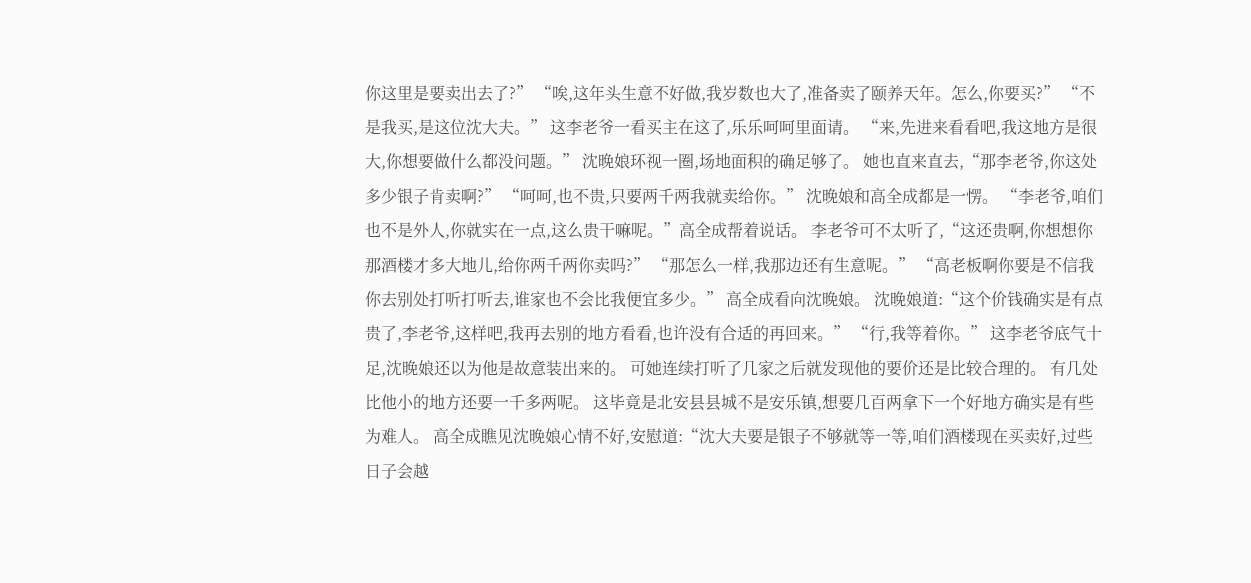你这里是要卖出去了?” “唉,这年头生意不好做,我岁数也大了,准备卖了颐养天年。怎么,你要买?” “不是我买,是这位沈大夫。” 这李老爷一看买主在这了,乐乐呵呵里面请。 “来,先进来看看吧,我这地方是很大,你想要做什么都没问题。” 沈晚娘环视一圈,场地面积的确足够了。 她也直来直去,“那李老爷,你这处多少银子肯卖啊?” “呵呵,也不贵,只要两千两我就卖给你。” 沈晚娘和高全成都是一愣。 “李老爷,咱们也不是外人,你就实在一点,这么贵干嘛呢。”高全成帮着说话。 李老爷可不太听了,“这还贵啊,你想想你那酒楼才多大地儿,给你两千两你卖吗?” “那怎么一样,我那边还有生意呢。” “高老板啊你要是不信我你去别处打听打听去,谁家也不会比我便宜多少。” 高全成看向沈晚娘。 沈晚娘道:“这个价钱确实是有点贵了,李老爷,这样吧,我再去别的地方看看,也许没有合适的再回来。” “行,我等着你。” 这李老爷底气十足,沈晚娘还以为他是故意装出来的。 可她连续打听了几家之后就发现他的要价还是比较合理的。 有几处比他小的地方还要一千多两呢。 这毕竟是北安县县城不是安乐镇,想要几百两拿下一个好地方确实是有些为难人。 高全成瞧见沈晚娘心情不好,安慰道:“沈大夫要是银子不够就等一等,咱们酒楼现在买卖好,过些日子会越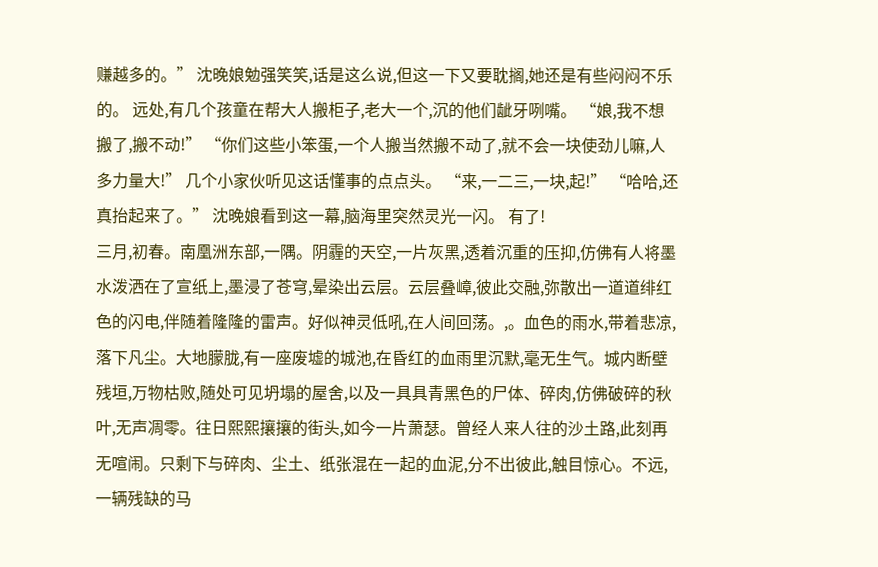赚越多的。” 沈晚娘勉强笑笑,话是这么说,但这一下又要耽搁,她还是有些闷闷不乐的。 远处,有几个孩童在帮大人搬柜子,老大一个,沉的他们龇牙咧嘴。 “娘,我不想搬了,搬不动!” “你们这些小笨蛋,一个人搬当然搬不动了,就不会一块使劲儿嘛,人多力量大!” 几个小家伙听见这话懂事的点点头。 “来,一二三,一块,起!” “哈哈,还真抬起来了。” 沈晚娘看到这一幕,脑海里突然灵光一闪。 有了!
三月,初春。南凰洲东部,一隅。阴霾的天空,一片灰黑,透着沉重的压抑,仿佛有人将墨水泼洒在了宣纸上,墨浸了苍穹,晕染出云层。云层叠嶂,彼此交融,弥散出一道道绯红色的闪电,伴随着隆隆的雷声。好似神灵低吼,在人间回荡。,。血色的雨水,带着悲凉,落下凡尘。大地朦胧,有一座废墟的城池,在昏红的血雨里沉默,毫无生气。城内断壁残垣,万物枯败,随处可见坍塌的屋舍,以及一具具青黑色的尸体、碎肉,仿佛破碎的秋叶,无声凋零。往日熙熙攘攘的街头,如今一片萧瑟。曾经人来人往的沙土路,此刻再无喧闹。只剩下与碎肉、尘土、纸张混在一起的血泥,分不出彼此,触目惊心。不远,一辆残缺的马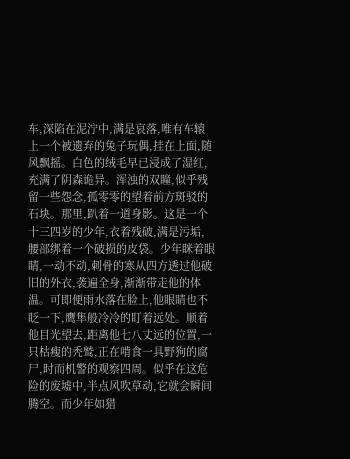车,深陷在泥泞中,满是哀落,唯有车辕上一个被遗弃的兔子玩偶,挂在上面,随风飘摇。白色的绒毛早已浸成了湿红,充满了阴森诡异。浑浊的双瞳,似乎残留一些怨念,孤零零的望着前方斑驳的石块。那里,趴着一道身影。这是一个十三四岁的少年,衣着残破,满是污垢,腰部绑着一个破损的皮袋。少年眯着眼睛,一动不动,刺骨的寒从四方透过他破旧的外衣,袭遍全身,渐渐带走他的体温。可即便雨水落在脸上,他眼睛也不眨一下,鹰隼般冷冷的盯着远处。顺着他目光望去,距离他七八丈远的位置,一只枯瘦的秃鹫,正在啃食一具野狗的腐尸,时而机警的观察四周。似乎在这危险的废墟中,半点风吹草动,它就会瞬间腾空。而少年如猎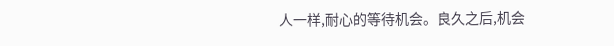人一样,耐心的等待机会。良久之后,机会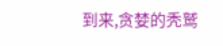到来,贪婪的秃鹫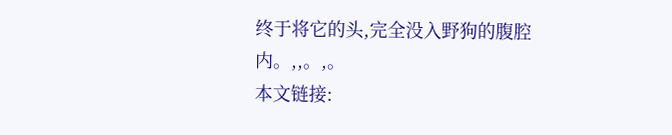终于将它的头,完全没入野狗的腹腔内。,,。,。
本文链接: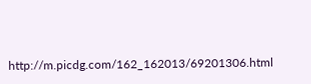http://m.picdg.com/162_162013/69201306.html